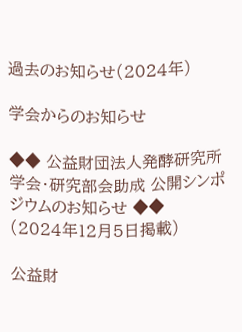過去のお知らせ(2024年)

学会からのお知らせ

◆◆ 公益財団法人発酵研究所 学会・研究部会助成 公開シンポジウムのお知らせ ◆◆
(2024年12月5日掲載)

公益財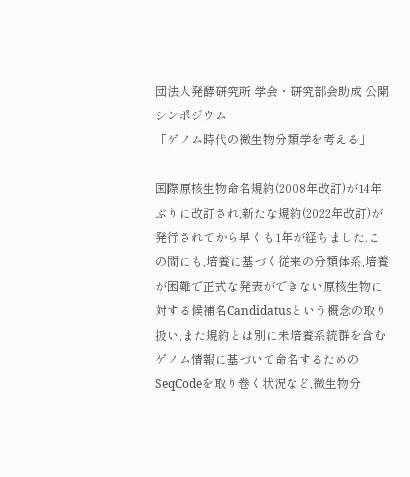団法人発酵研究所 学会・研究部会助成 公開シンポジウム
「ゲノム時代の微生物分類学を考える」

国際原核生物命名規約(2008年改訂)が14年ぶりに改訂され,新たな規約(2022年改訂)が発行されてから早くも1年が経ちました.この間にも,培養に基づく従来の分類体系,培養が困難で正式な発表ができない原核生物に対する候補名Candidatusという概念の取り扱い,また規約とは別に未培養系統群を含むゲノム情報に基づいて命名するためのSeqCodeを取り巻く状況など,微生物分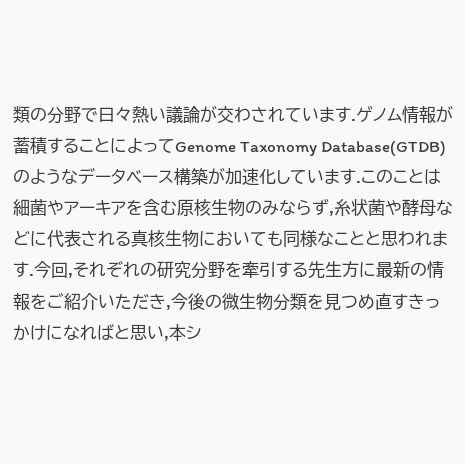類の分野で日々熱い議論が交わされています.ゲノム情報が蓄積することによってGenome Taxonomy Database(GTDB)のようなデータベース構築が加速化しています.このことは細菌やアーキアを含む原核生物のみならず,糸状菌や酵母などに代表される真核生物においても同様なことと思われます.今回,それぞれの研究分野を牽引する先生方に最新の情報をご紹介いただき,今後の微生物分類を見つめ直すきっかけになればと思い,本シ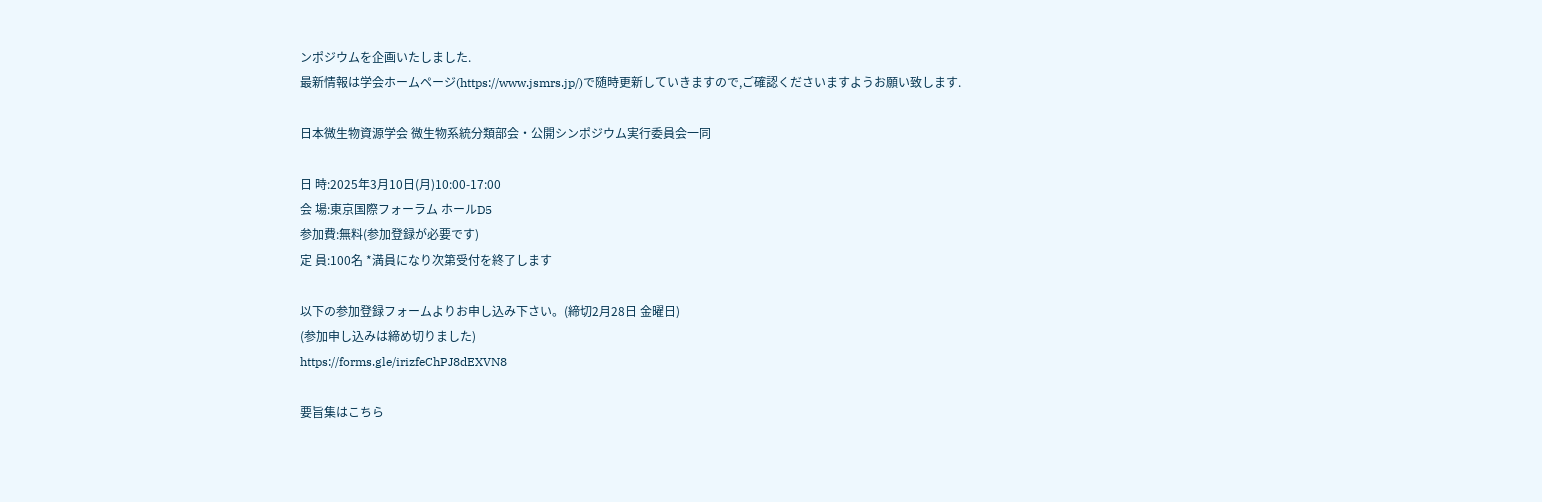ンポジウムを企画いたしました.
最新情報は学会ホームページ(https://www.jsmrs.jp/)で随時更新していきますので,ご確認くださいますようお願い致します.

日本微生物資源学会 微生物系統分類部会・公開シンポジウム実行委員会一同

日 時:2025年3月10日(月)10:00-17:00
会 場:東京国際フォーラム ホールD5
参加費:無料(参加登録が必要です)
定 員:100名 *満員になり次第受付を終了します

以下の参加登録フォームよりお申し込み下さい。(締切2月28日 金曜日)
(参加申し込みは締め切りました)
https://forms.gle/irizfeChPJ8dEXVN8

要旨集はこちら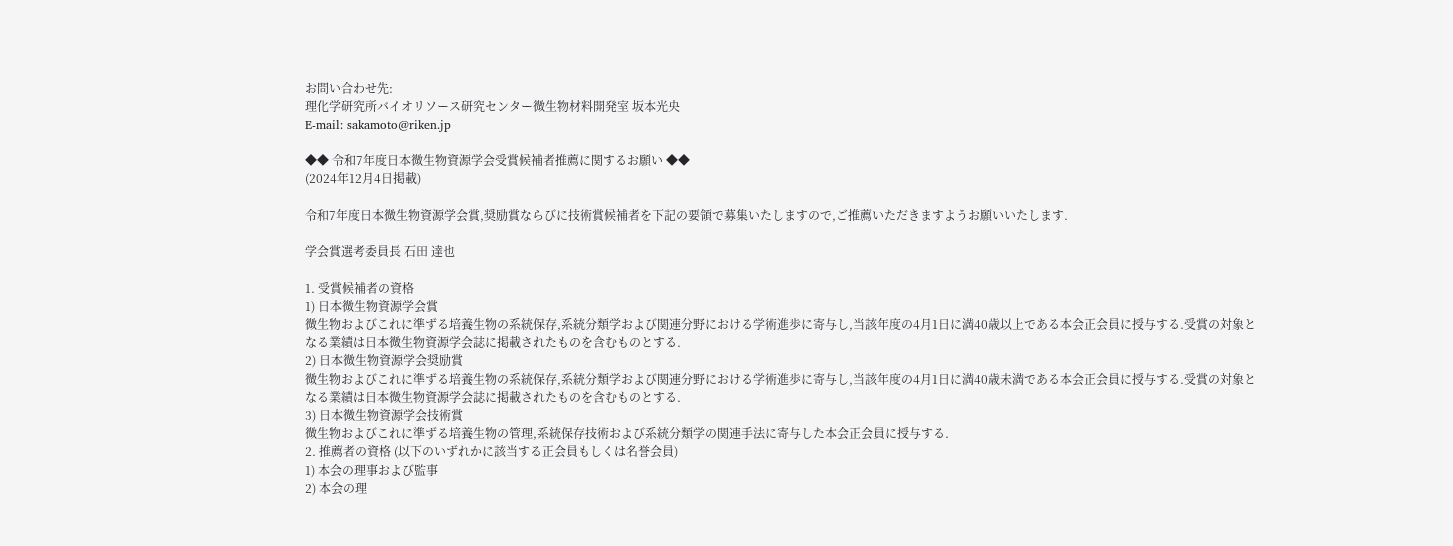お問い合わせ先:
理化学研究所バイオリソース研究センター微生物材料開発室 坂本光央
E-mail: sakamoto@riken.jp

◆◆ 令和7年度日本微生物資源学会受賞候補者推薦に関するお願い ◆◆
(2024年12月4日掲載)

令和7年度日本微生物資源学会賞,奨励賞ならびに技術賞候補者を下記の要領で募集いたしますので,ご推薦いただきますようお願いいたします.

学会賞選考委員長 石田 達也

1. 受賞候補者の資格
1) 日本微生物資源学会賞
微生物およびこれに準ずる培養生物の系統保存,系統分類学および関連分野における学術進歩に寄与し,当該年度の4月1日に満40歳以上である本会正会員に授与する.受賞の対象となる業績は日本微生物資源学会誌に掲載されたものを含むものとする.
2) 日本微生物資源学会奨励賞
微生物およびこれに準ずる培養生物の系統保存,系統分類学および関連分野における学術進歩に寄与し,当該年度の4月1日に満40歳未満である本会正会員に授与する.受賞の対象となる業績は日本微生物資源学会誌に掲載されたものを含むものとする.
3) 日本微生物資源学会技術賞
微生物およびこれに準ずる培養生物の管理,系統保存技術および系統分類学の関連手法に寄与した本会正会員に授与する.
2. 推薦者の資格 (以下のいずれかに該当する正会員もしくは名誉会員)
1) 本会の理事および監事
2) 本会の理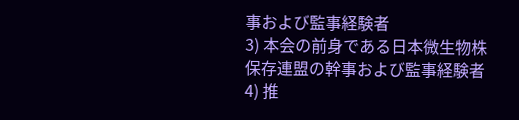事および監事経験者
3) 本会の前身である日本微生物株保存連盟の幹事および監事経験者
4) 推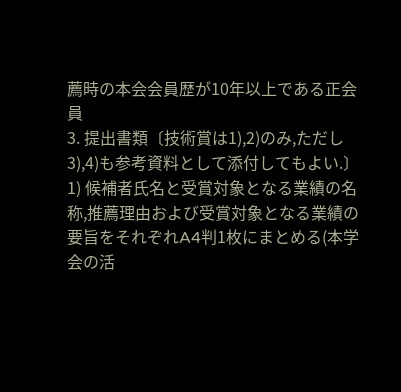薦時の本会会員歴が10年以上である正会員
3. 提出書類〔技術賞は1),2)のみ,ただし3),4)も参考資料として添付してもよい.〕
1) 候補者氏名と受賞対象となる業績の名称,推薦理由および受賞対象となる業績の要旨をそれぞれA4判1枚にまとめる(本学会の活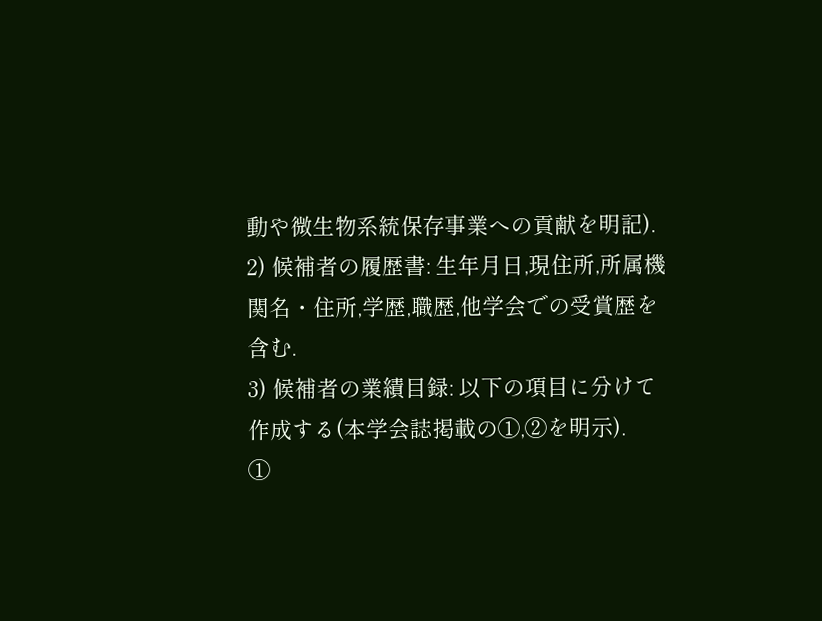動や微生物系統保存事業への貢献を明記).
2) 候補者の履歴書: 生年月日,現住所,所属機関名・住所,学歴,職歴,他学会での受賞歴を含む.
3) 候補者の業績目録: 以下の項目に分けて作成する(本学会誌掲載の①,②を明示).
①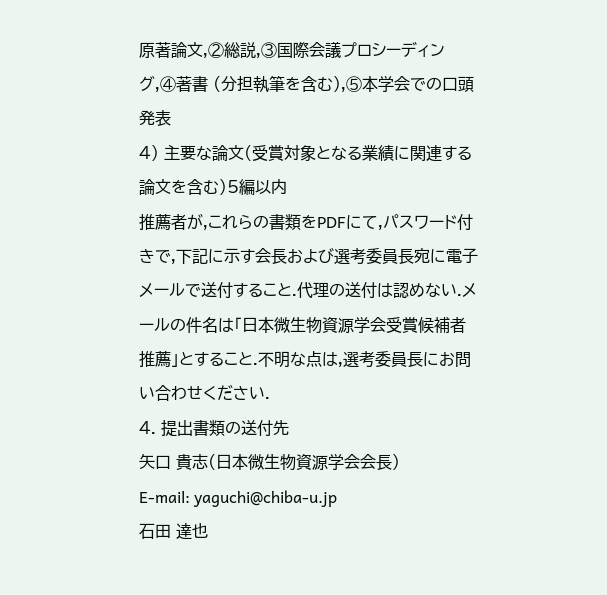原著論文,②総説,③国際会議プロシーディング,④著書 (分担執筆を含む),⑤本学会での口頭発表
4) 主要な論文(受賞対象となる業績に関連する論文を含む)5編以内
推薦者が,これらの書類をPDFにて,パスワード付きで,下記に示す会長および選考委員長宛に電子メールで送付すること.代理の送付は認めない.メールの件名は「日本微生物資源学会受賞候補者推薦」とすること.不明な点は,選考委員長にお問い合わせください.
4. 提出書類の送付先
矢口 貴志(日本微生物資源学会会長)
E-mail: yaguchi@chiba-u.jp
石田 達也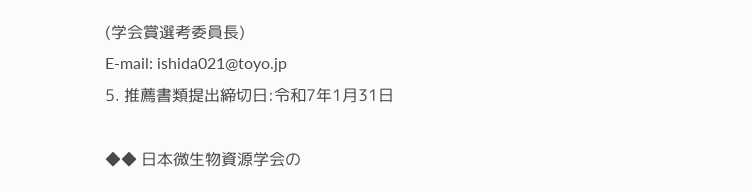(学会賞選考委員長)
E-mail: ishida021@toyo.jp
5. 推薦書類提出締切日:令和7年1月31日

◆◆ 日本微生物資源学会の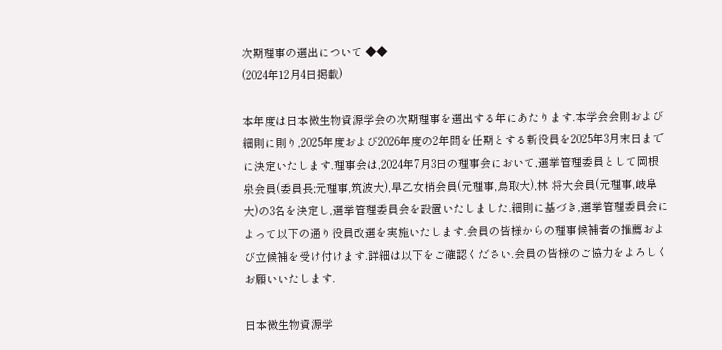次期理事の選出について ◆◆
(2024年12月4日掲載)

本年度は日本微生物資源学会の次期理事を選出する年にあたります.本学会会則および細則に則り,2025年度および2026年度の2年間を任期とする新役員を2025年3月末日までに決定いたします.理事会は,2024年7月3日の理事会において,選挙管理委員として岡根 泉会員(委員長;元理事,筑波大),早乙女梢会員(元理事,鳥取大),林 将大会員(元理事,岐阜大)の3名を決定し,選挙管理委員会を設置いたしました.細則に基づき,選挙管理委員会によって以下の通り役員改選を実施いたします.会員の皆様からの理事候補者の推薦および立候補を受け付けます.詳細は以下をご確認ください.会員の皆様のご協力をよろしくお願いいたします.

日本微生物資源学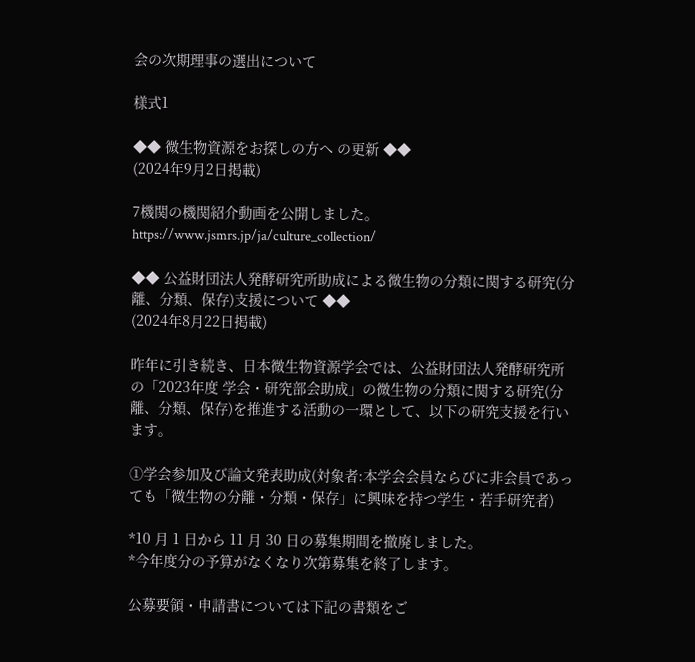会の次期理事の選出について

様式1

◆◆ 微生物資源をお探しの方へ の更新 ◆◆
(2024年9月2日掲載)

7機関の機関紹介動画を公開しました。
https://www.jsmrs.jp/ja/culture_collection/

◆◆ 公益財団法人発酵研究所助成による微生物の分類に関する研究(分離、分類、保存)支援について ◆◆
(2024年8月22日掲載)

昨年に引き続き、日本微生物資源学会では、公益財団法人発酵研究所の「2023年度 学会・研究部会助成」の微生物の分類に関する研究(分離、分類、保存)を推進する活動の一環として、以下の研究支援を行います。

①学会参加及び論文発表助成(対象者:本学会会員ならびに非会員であっても「微生物の分離・分類・保存」に興味を持つ学生・若手研究者)

*10 月 1 日から 11 月 30 日の募集期間を撤廃しました。
*今年度分の予算がなくなり次第募集を終了します。

公募要領・申請書については下記の書類をご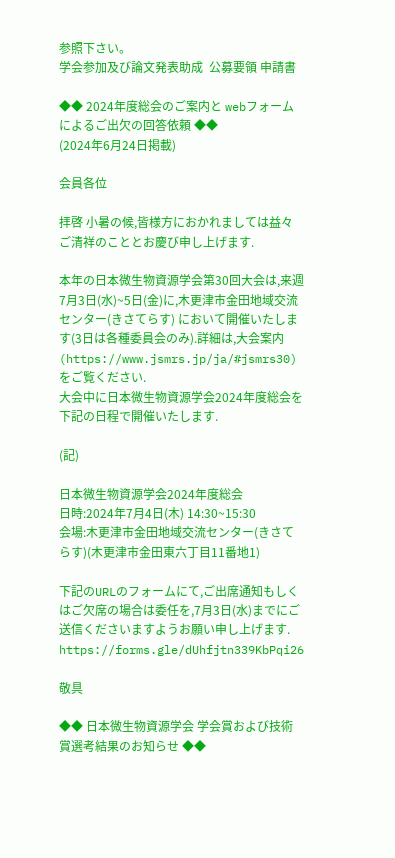参照下さい。
学会参加及び論文発表助成  公募要領 申請書

◆◆ 2024年度総会のご案内と webフォームによるご出欠の回答依頼 ◆◆
(2024年6月24日掲載)

会員各位

拝啓 小暑の候,皆様方におかれましては益々ご清祥のこととお慶び申し上げます.

本年の日本微生物資源学会第30回大会は,来週 7月3日(水)~5日(金)に,木更津市金田地域交流センター(きさてらす) において開催いたします(3日は各種委員会のみ).詳細は,大会案内(https://www.jsmrs.jp/ja/#jsmrs30)をご覧ください.
大会中に日本微生物資源学会2024年度総会を下記の日程で開催いたします.

(記)

日本微生物資源学会2024年度総会
日時:2024年7月4日(木) 14:30~15:30
会場:木更津市金田地域交流センター(きさてらす)(木更津市金田東六丁目11番地1)

下記のURLのフォームにて,ご出席通知もしくはご欠席の場合は委任を,7月3日(水)までにご送信くださいますようお願い申し上げます.
https://forms.gle/dUhfjtn339KbPqi26

敬具

◆◆ 日本微生物資源学会 学会賞および技術賞選考結果のお知らせ ◆◆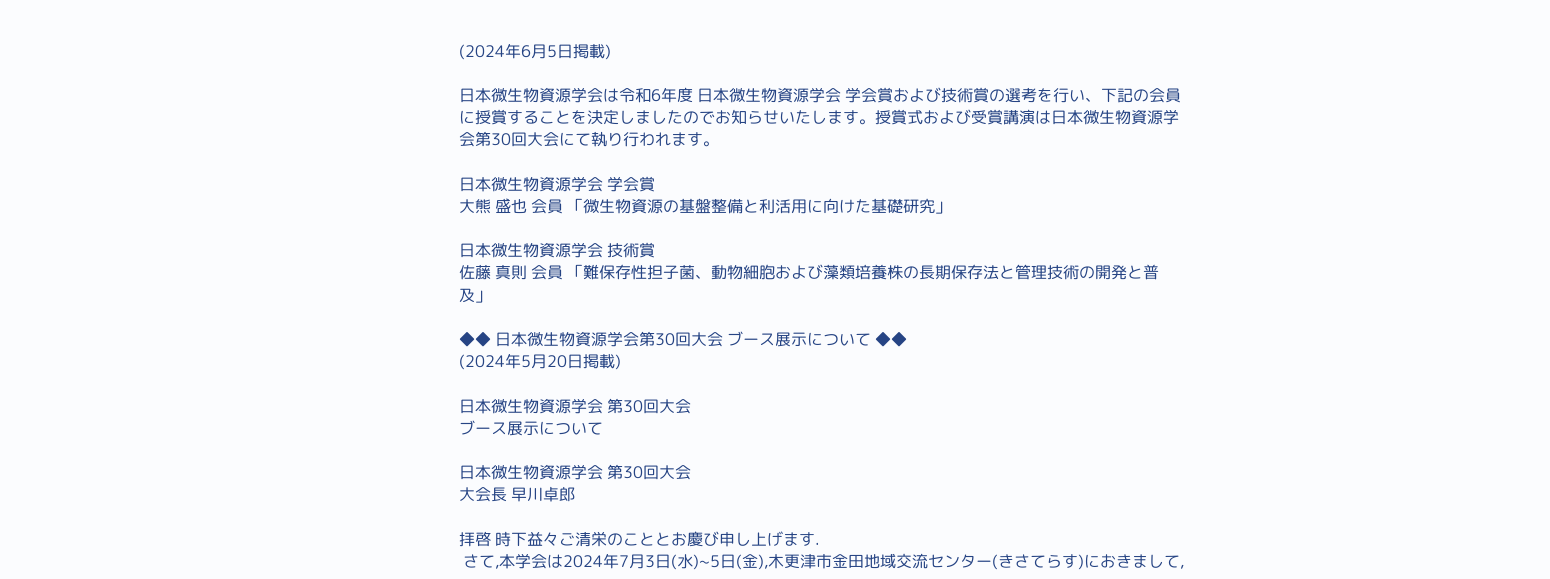(2024年6月5日掲載)

日本微生物資源学会は令和6年度 日本微生物資源学会 学会賞および技術賞の選考を行い、下記の会員に授賞することを決定しましたのでお知らせいたします。授賞式および受賞講演は日本微生物資源学会第30回大会にて執り行われます。

日本微生物資源学会 学会賞
大熊 盛也 会員 「微生物資源の基盤整備と利活用に向けた基礎研究」

日本微生物資源学会 技術賞
佐藤 真則 会員 「難保存性担子菌、動物細胞および藻類培養株の長期保存法と管理技術の開発と普及」

◆◆ 日本微生物資源学会第30回大会 ブース展示について ◆◆
(2024年5月20日掲載)

日本微生物資源学会 第30回大会
ブース展示について

日本微生物資源学会 第30回大会
大会長 早川卓郎

拝啓 時下益々ご清栄のこととお慶び申し上げます.
 さて,本学会は2024年7月3日(水)~5日(金),木更津市金田地域交流センター(きさてらす)におきまして,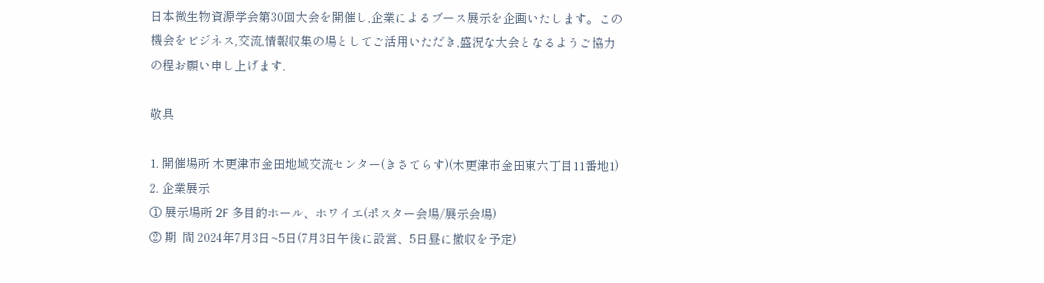日本微生物資源学会第30回大会を開催し,企業によるブース展示を企画いたします。この機会をビジネス,交流,情報収集の場としてご活用いただき,盛況な大会となるようご協力の程お願い申し上げます.

敬具

1. 開催場所 木更津市金田地域交流センター(きさてらす)(木更津市金田東六丁目11番地1)
2. 企業展示
① 展示場所 2F 多目的ホール、ホワイエ(ポスター会場/展示会場)
② 期  間 2024年7月3日~5日(7月3日午後に設営、5日昼に撤収を予定)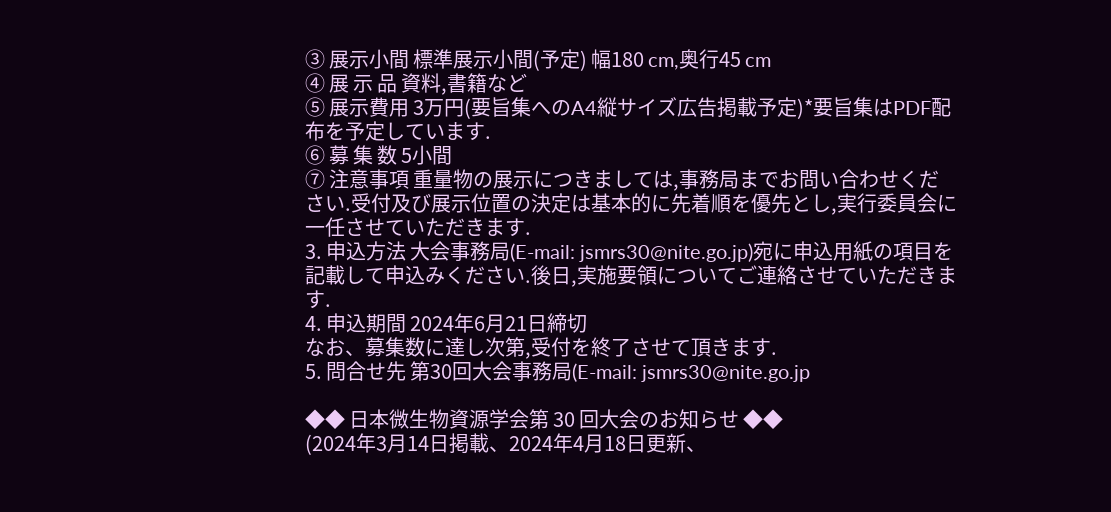③ 展示小間 標準展示小間(予定) 幅180 cm,奥行45 cm
④ 展 示 品 資料,書籍など
⑤ 展示費用 3万円(要旨集へのA4縦サイズ広告掲載予定)*要旨集はPDF配布を予定しています.
⑥ 募 集 数 5小間
⑦ 注意事項 重量物の展示につきましては,事務局までお問い合わせください.受付及び展示位置の決定は基本的に先着順を優先とし,実行委員会に一任させていただきます.
3. 申込方法 大会事務局(E-mail: jsmrs30@nite.go.jp)宛に申込用紙の項目を記載して申込みください.後日,実施要領についてご連絡させていただきます.
4. 申込期間 2024年6月21日締切
なお、募集数に達し次第,受付を終了させて頂きます.
5. 問合せ先 第30回大会事務局(E-mail: jsmrs30@nite.go.jp

◆◆ 日本微生物資源学会第 30 回大会のお知らせ ◆◆
(2024年3月14日掲載、2024年4月18日更新、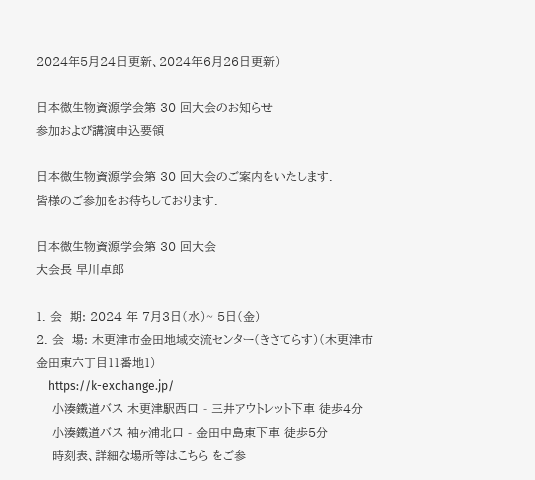2024年5月24日更新、2024年6月26日更新)

日本微生物資源学会第 30 回大会のお知らせ
参加および講演申込要領

日本微生物資源学会第 30 回大会のご案内をいたします.
皆様のご参加をお待ちしております.

日本微生物資源学会第 30 回大会
大会長 早川卓郎

1. 会  期: 2024 年 7月3日(水)~ 5日(金)
2. 会  場: 木更津市金田地域交流センター(きさてらす)(木更津市金田東六丁目11番地1)
    https://k-exchange.jp/
    小湊鐵道バス 木更津駅西口 - 三井アウトレット下車 徒歩4分
    小湊鐵道バス 袖ヶ浦北口 - 金田中島東下車 徒歩5分
    時刻表、詳細な場所等はこちら をご参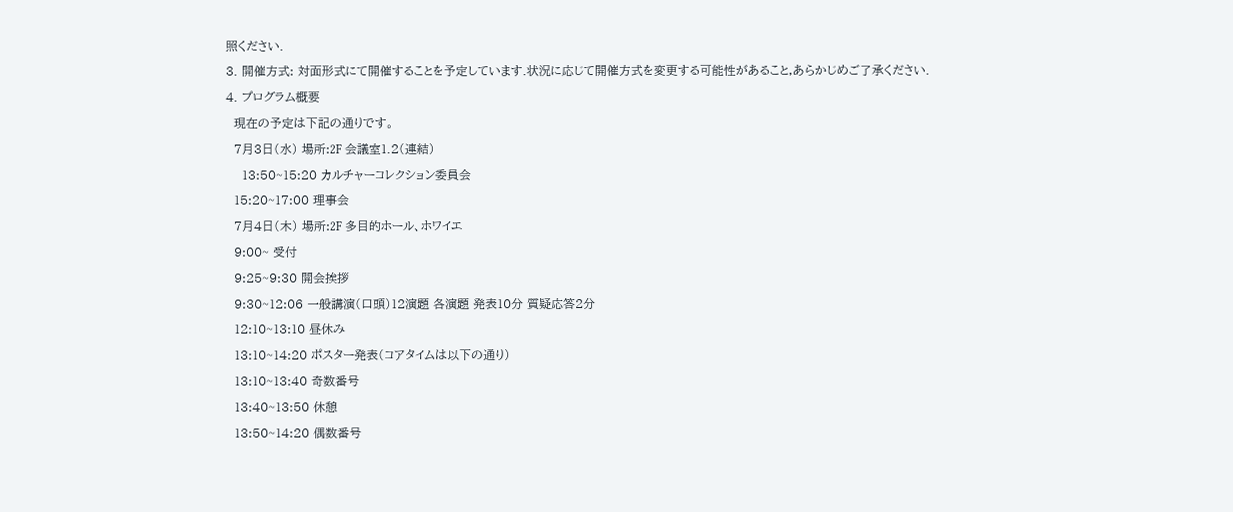照ください.
3. 開催方式: 対面形式にて開催することを予定しています.状況に応じて開催方式を変更する可能性があること,あらかじめご了承ください.
4. プログラム概要
  現在の予定は下記の通りです。
  7月3日(水) 場所:2F 会議室1.2(連結)
    13:50~15:20 カルチャーコレクション委員会
  15:20~17:00 理事会
  7月4日(木) 場所:2F 多目的ホール、ホワイエ
  9:00~ 受付
  9:25~9:30 開会挨拶
  9:30~12:06 一般講演(口頭)12演題 各演題 発表10分 質疑応答2分
  12:10~13:10 昼休み
  13:10~14:20 ポスター発表(コアタイムは以下の通り)
  13:10~13:40 奇数番号
  13:40~13:50 休憩
  13:50~14:20 偶数番号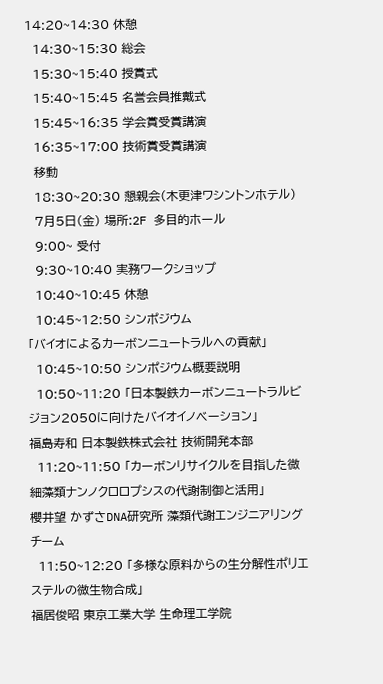14:20~14:30 休憩
  14:30~15:30 総会
  15:30~15:40 授賞式
  15:40~15:45 名誉会員推戴式
  15:45~16:35 学会賞受賞講演
  16:35~17:00 技術賞受賞講演
  移動
  18:30~20:30 懇親会(木更津ワシントンホテル)
  7月5日(金) 場所:2F 多目的ホール
  9:00~ 受付
  9:30~10:40 実務ワークショップ
  10:40~10:45 休憩
  10:45~12:50 シンポジウム
「バイオによるカーボンニュートラルへの貢献」
  10:45~10:50 シンポジウム概要説明
  10:50~11:20 「日本製鉄カーボンニュートラルビジョン2050に向けたバイオイノベーション」
福島寿和 日本製鉄株式会社 技術開発本部
  11:20~11:50 「カーボンリサイクルを目指した微細藻類ナンノクロロプシスの代謝制御と活用」
櫻井望 かずさDNA研究所 藻類代謝エンジニアリングチーム
  11:50~12:20 「多様な原料からの生分解性ポリエステルの微生物合成」
福居俊昭 東京工業大学 生命理工学院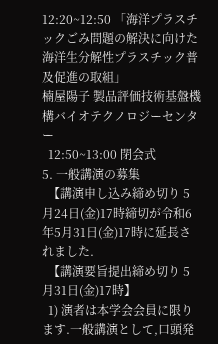12:20~12:50 「海洋プラスチックごみ問題の解決に向けた海洋生分解性プラスチック普及促進の取組」
楠屋陽子 製品評価技術基盤機構バイオテクノロジーセンター
  12:50~13:00 閉会式
5. 一般講演の募集
  【講演申し込み締め切り 5月24日(金)17時締切が令和6年5月31日(金)17時に延長されました.
  【講演要旨提出締め切り 5月31日(金)17時】
  1) 演者は本学会会員に限ります.一般講演として,口頭発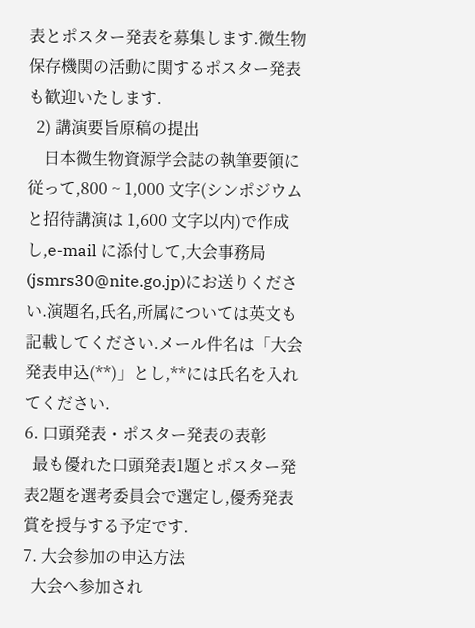表とポスター発表を募集します.微生物保存機関の活動に関するポスター発表も歓迎いたします.
  2) 講演要旨原稿の提出
    日本微生物資源学会誌の執筆要領に従って,800 ~ 1,000 文字(シンポジウムと招待講演は 1,600 文字以内)で作成し,e-mail に添付して,大会事務局(jsmrs30@nite.go.jp)にお送りください.演題名,氏名,所属については英文も記載してください.メール件名は「大会発表申込(**)」とし,**には氏名を入れてください.
6. 口頭発表・ポスター発表の表彰
  最も優れた口頭発表1題とポスター発表2題を選考委員会で選定し,優秀発表賞を授与する予定です.
7. 大会参加の申込方法
  大会へ参加され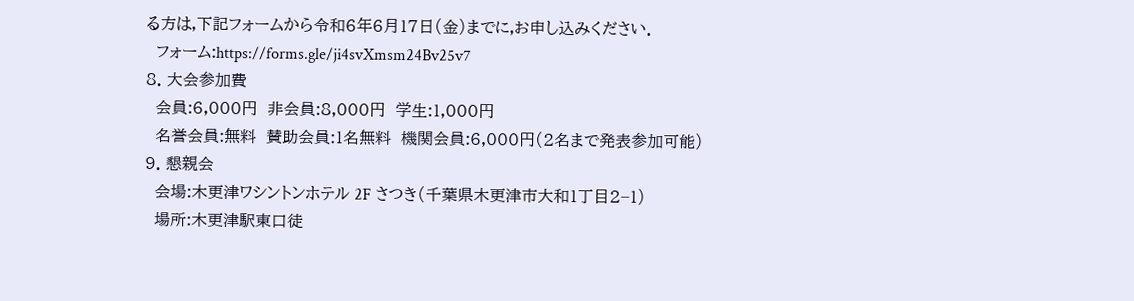る方は,下記フォームから令和6年6月17日(金)までに,お申し込みください.
  フォーム:https://forms.gle/ji4svXmsm24Bv25v7
8. 大会参加費
  会員:6,000円  非会員:8,000円  学生:1,000円
  名誉会員:無料  賛助会員:1名無料  機関会員:6,000円(2名まで発表参加可能)
9. 懇親会
  会場:木更津ワシントンホテル 2F さつき(千葉県木更津市大和1丁目2−1)
  場所:木更津駅東口徒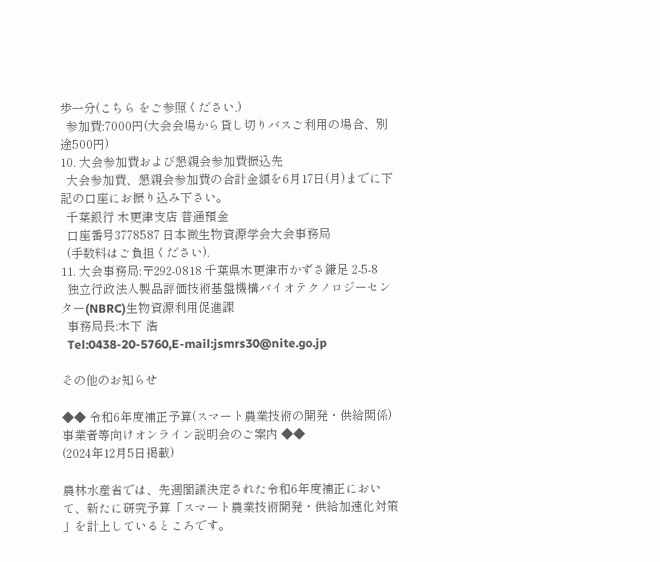歩一分(こちら をご参照ください.)
  参加費:7000円(大会会場から貸し切りバスご利用の場合、別途500円)
10. 大会参加費および懇親会参加費振込先
  大会参加費、懇親会参加費の合計金額を6月17日(月)までに下記の口座にお振り込み下さい。
  千葉銀行 木更津支店 普通預金
  口座番号3778587 日本微生物資源学会大会事務局
  (手数料はご負担ください).
11. 大会事務局:〒292-0818 千葉県木更津市かずさ鎌足 2-5-8
  独立行政法人製品評価技術基盤機構バイオテクノロジーセンター(NBRC)生物資源利用促進課
  事務局長:木下 浩
  Tel:0438-20-5760,E-mail:jsmrs30@nite.go.jp

その他のお知らせ

◆◆ 令和6年度補正予算(スマート農業技術の開発・供給関係)事業者等向けオンライン説明会のご案内 ◆◆
(2024年12月5日掲載)

農林水産省では、先週閣議決定された令和6年度補正において、新たに研究予算「スマート農業技術開発・供給加速化対策 」を計上しているところです。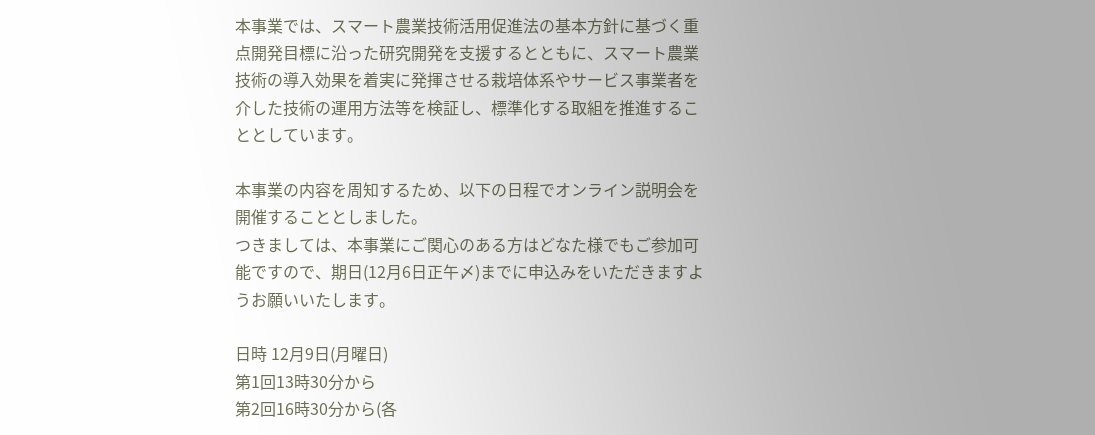本事業では、スマート農業技術活用促進法の基本方針に基づく重点開発目標に沿った研究開発を支援するとともに、スマート農業技術の導入効果を着実に発揮させる栽培体系やサービス事業者を介した技術の運用方法等を検証し、標準化する取組を推進することとしています。

本事業の内容を周知するため、以下の日程でオンライン説明会を開催することとしました。
つきましては、本事業にご関心のある方はどなた様でもご参加可能ですので、期日(12月6日正午〆)までに申込みをいただきますようお願いいたします。

日時 12月9日(月曜日)
第1回13時30分から
第2回16時30分から(各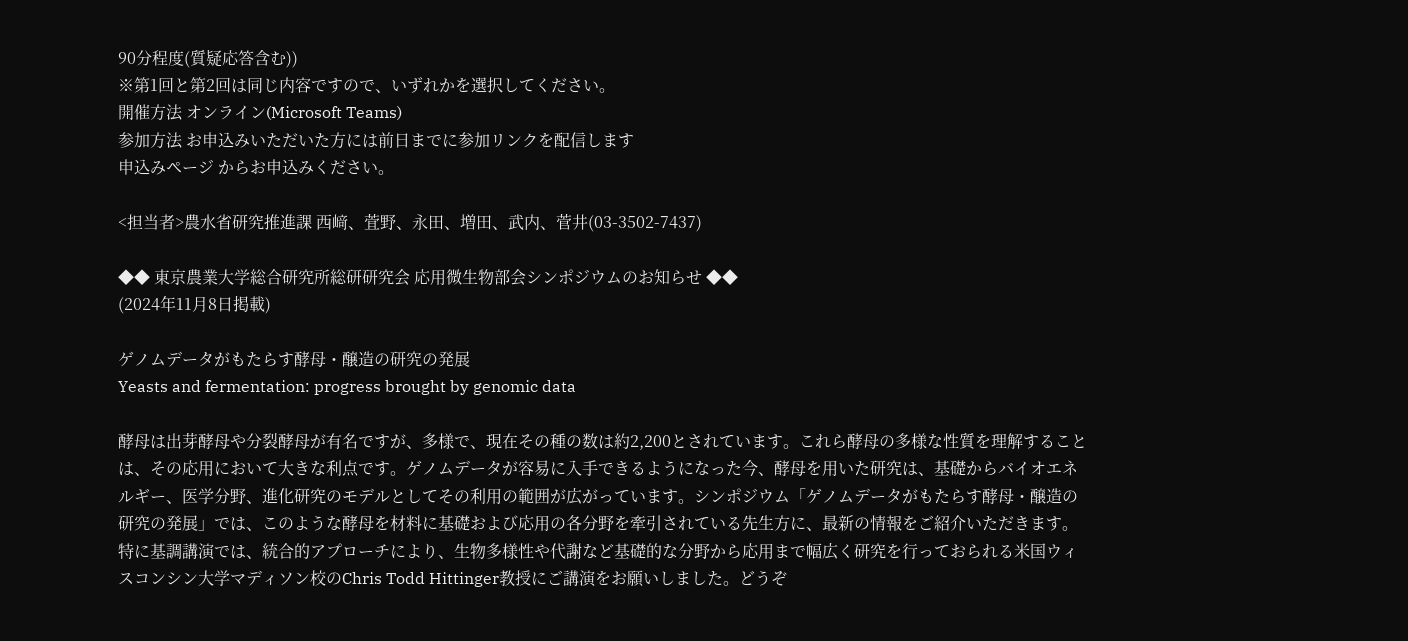90分程度(質疑応答含む))
※第1回と第2回は同じ内容ですので、いずれかを選択してください。
開催方法 オンライン(Microsoft Teams)
参加方法 お申込みいただいた方には前日までに参加リンクを配信します
申込みページ からお申込みください。

<担当者>農水省研究推進課 西﨑、萓野、永田、増田、武内、菅井(03-3502-7437)

◆◆ 東京農業大学総合研究所総研研究会 応用微生物部会シンポジウムのお知らせ ◆◆
(2024年11月8日掲載)

ゲノムデータがもたらす酵母・醸造の研究の発展
Yeasts and fermentation: progress brought by genomic data

酵母は出芽酵母や分裂酵母が有名ですが、多様で、現在その種の数は約2,200とされています。これら酵母の多様な性質を理解することは、その応用において大きな利点です。ゲノムデータが容易に入手できるようになった今、酵母を用いた研究は、基礎からバイオエネルギー、医学分野、進化研究のモデルとしてその利用の範囲が広がっています。シンポジウム「ゲノムデータがもたらす酵母・醸造の研究の発展」では、このような酵母を材料に基礎および応用の各分野を牽引されている先生方に、最新の情報をご紹介いただきます。特に基調講演では、統合的アプローチにより、生物多様性や代謝など基礎的な分野から応用まで幅広く研究を行っておられる米国ウィスコンシン大学マディソン校のChris Todd Hittinger教授にご講演をお願いしました。どうぞ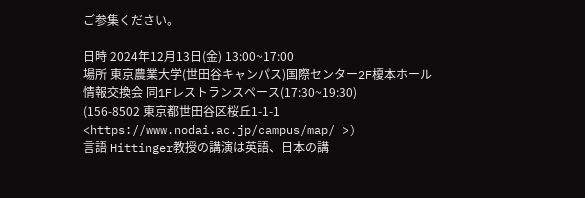ご参集ください。

日時 2024年12月13日(金) 13:00~17:00
場所 東京農業大学(世田谷キャンパス)国際センター2F榎本ホール
情報交換会 同1Fレストランスペース(17:30~19:30)
(156-8502 東京都世田谷区桜丘1-1-1 <https://www.nodai.ac.jp/campus/map/ >)
言語 Hittinger教授の講演は英語、日本の講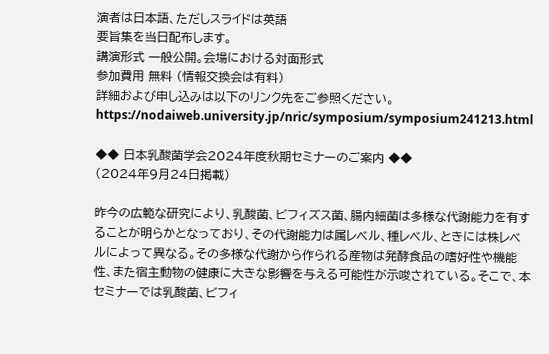演者は日本語、ただしスライドは英語
要旨集を当日配布します。
講演形式 一般公開。会場における対面形式
参加費用 無料 (情報交換会は有料)
詳細および申し込みは以下のリンク先をご参照ください。
https://nodaiweb.university.jp/nric/symposium/symposium241213.html

◆◆ 日本乳酸菌学会2024年度秋期セミナーのご案内 ◆◆
(2024年9月24日掲載)

昨今の広範な研究により、乳酸菌、ビフィズス菌、腸内細菌は多様な代謝能力を有することが明らかとなっており、その代謝能力は属レベル、種レベル、ときには株レベルによって異なる。その多様な代謝から作られる産物は発酵食品の嗜好性や機能性、また宿主動物の健康に大きな影響を与える可能性が示唆されている。そこで、本セミナーでは乳酸菌、ビフィ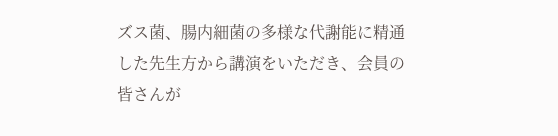ズス菌、腸内細菌の多様な代謝能に精通した先生方から講演をいただき、会員の皆さんが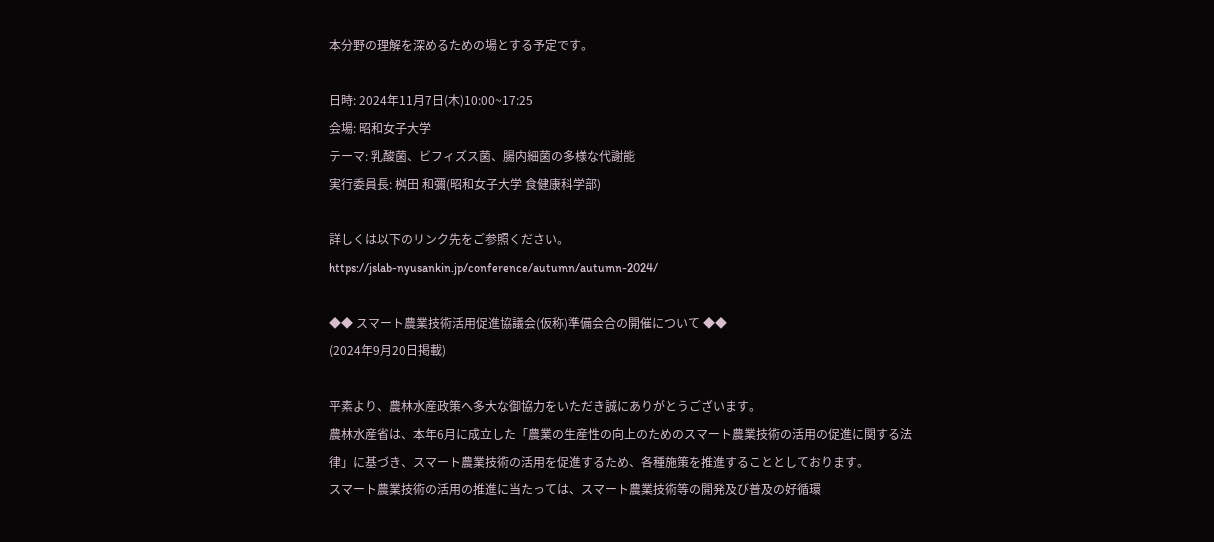本分野の理解を深めるための場とする予定です。

日時: 2024年11月7日(木)10:00~17:25
会場: 昭和女子大学
テーマ: 乳酸菌、ビフィズス菌、腸内細菌の多様な代謝能
実行委員長: 桝田 和彌(昭和女子大学 食健康科学部)

詳しくは以下のリンク先をご参照ください。
https://jslab-nyusankin.jp/conference/autumn/autumn-2024/

◆◆ スマート農業技術活用促進協議会(仮称)準備会合の開催について ◆◆
(2024年9月20日掲載)

平素より、農林水産政策へ多大な御協力をいただき誠にありがとうございます。
農林水産省は、本年6月に成立した「農業の生産性の向上のためのスマート農業技術の活用の促進に関する法律」に基づき、スマート農業技術の活用を促進するため、各種施策を推進することとしております。
スマート農業技術の活用の推進に当たっては、スマート農業技術等の開発及び普及の好循環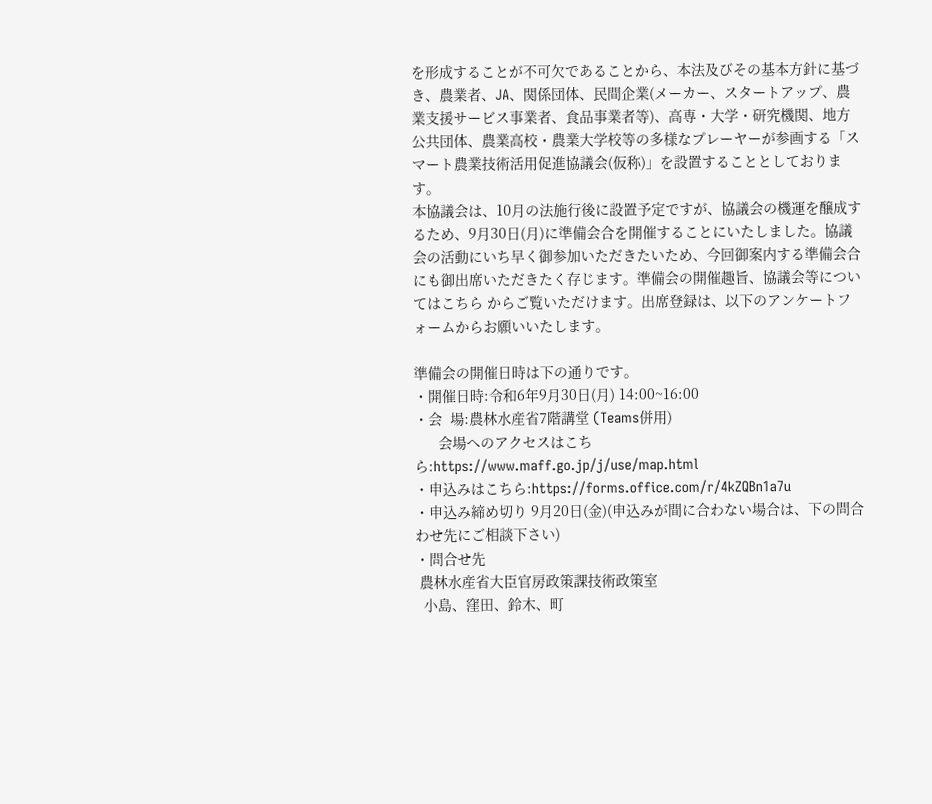を形成することが不可欠であることから、本法及びその基本方針に基づき、農業者、JA、関係団体、民間企業(メーカー、スタートアップ、農業支援サービス事業者、食品事業者等)、高専・大学・研究機関、地方公共団体、農業高校・農業大学校等の多様なプレーヤーが参画する「スマート農業技術活用促進協議会(仮称)」を設置することとしております。
本協議会は、10月の法施行後に設置予定ですが、協議会の機運を醸成するため、9月30日(月)に準備会合を開催することにいたしました。協議会の活動にいち早く御参加いただきたいため、今回御案内する準備会合にも御出席いただきたく存じます。準備会の開催趣旨、協議会等についてはこちら からご覧いただけます。出席登録は、以下のアンケートフォームからお願いいたします。

準備会の開催日時は下の通りです。
・開催日時:令和6年9月30日(月) 14:00~16:00
・会  場:農林水産省7階講堂 (Teams併用)
      会場へのアクセスはこちら:https://www.maff.go.jp/j/use/map.html
・申込みはこちら:https://forms.office.com/r/4kZQBn1a7u
・申込み締め切り 9月20日(金)(申込みが間に合わない場合は、下の問合わせ先にご相談下さい)
・問合せ先
 農林水産省大臣官房政策課技術政策室
  小島、窪田、鈴木、町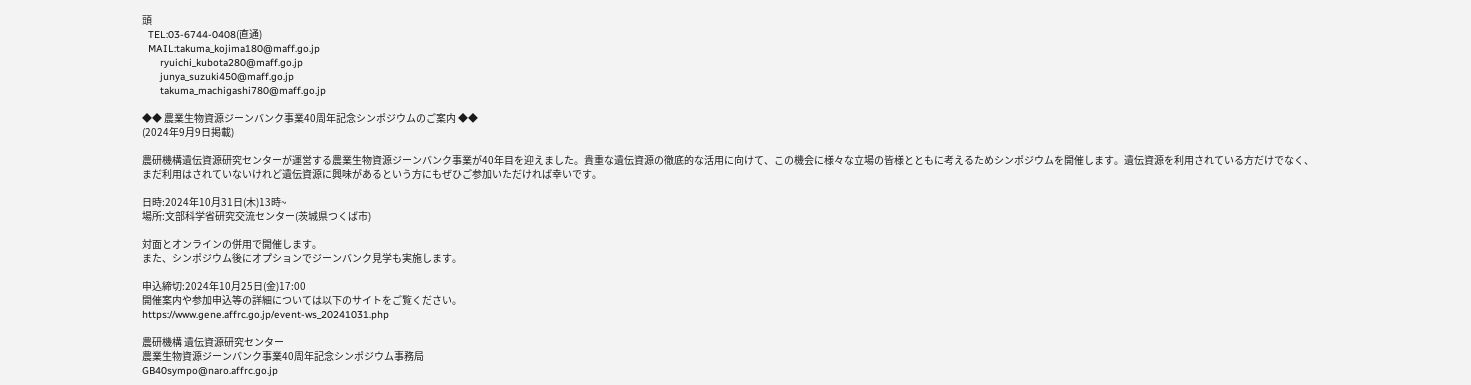頭
  TEL:03-6744-0408(直通)
  MAIL:takuma_kojima180@maff.go.jp
      ryuichi_kubota280@maff.go.jp
      junya_suzuki450@maff.go.jp
      takuma_machigashi780@maff.go.jp

◆◆ 農業生物資源ジーンバンク事業40周年記念シンポジウムのご案内 ◆◆
(2024年9月9日掲載)

農研機構遺伝資源研究センターが運営する農業生物資源ジーンバンク事業が40年目を迎えました。貴重な遺伝資源の徹底的な活用に向けて、この機会に様々な立場の皆様とともに考えるためシンポジウムを開催します。遺伝資源を利用されている方だけでなく、まだ利用はされていないけれど遺伝資源に興味があるという方にもぜひご参加いただければ幸いです。

日時:2024年10月31日(木)13時~
場所:文部科学省研究交流センター(茨城県つくば市)

対面とオンラインの併用で開催します。
また、シンポジウム後にオプションでジーンバンク見学も実施します。

申込締切:2024年10月25日(金)17:00
開催案内や参加申込等の詳細については以下のサイトをご覧ください。
https://www.gene.affrc.go.jp/event-ws_20241031.php

農研機構 遺伝資源研究センター
農業生物資源ジーンバンク事業40周年記念シンポジウム事務局
GB40sympo@naro.affrc.go.jp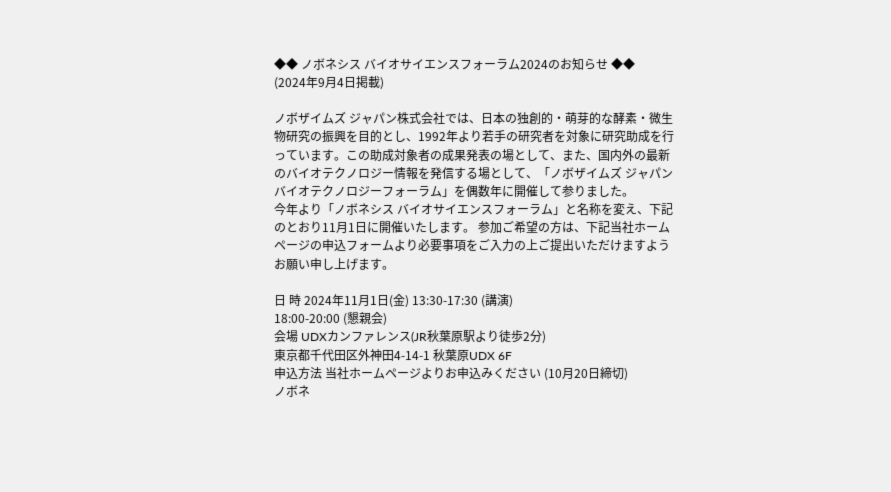◆◆ ノボネシス バイオサイエンスフォーラム2024のお知らせ ◆◆
(2024年9月4日掲載)

ノボザイムズ ジャパン株式会社では、日本の独創的・萌芽的な酵素・微生物研究の振興を目的とし、1992年より若手の研究者を対象に研究助成を行っています。この助成対象者の成果発表の場として、また、国内外の最新のバイオテクノロジー情報を発信する場として、「ノボザイムズ ジャパンバイオテクノロジーフォーラム」を偶数年に開催して参りました。
今年より「ノボネシス バイオサイエンスフォーラム」と名称を変え、下記のとおり11月1日に開催いたします。 参加ご希望の方は、下記当社ホームページの申込フォームより必要事項をご入力の上ご提出いただけますようお願い申し上げます。

日 時 2024年11月1日(金) 13:30-17:30 (講演)
18:00-20:00 (懇親会)
会場 UDXカンファレンス(JR秋葉原駅より徒歩2分)
東京都千代田区外神田4-14-1 秋葉原UDX 6F
申込方法 当社ホームページよりお申込みください (10月20日締切)
ノボネ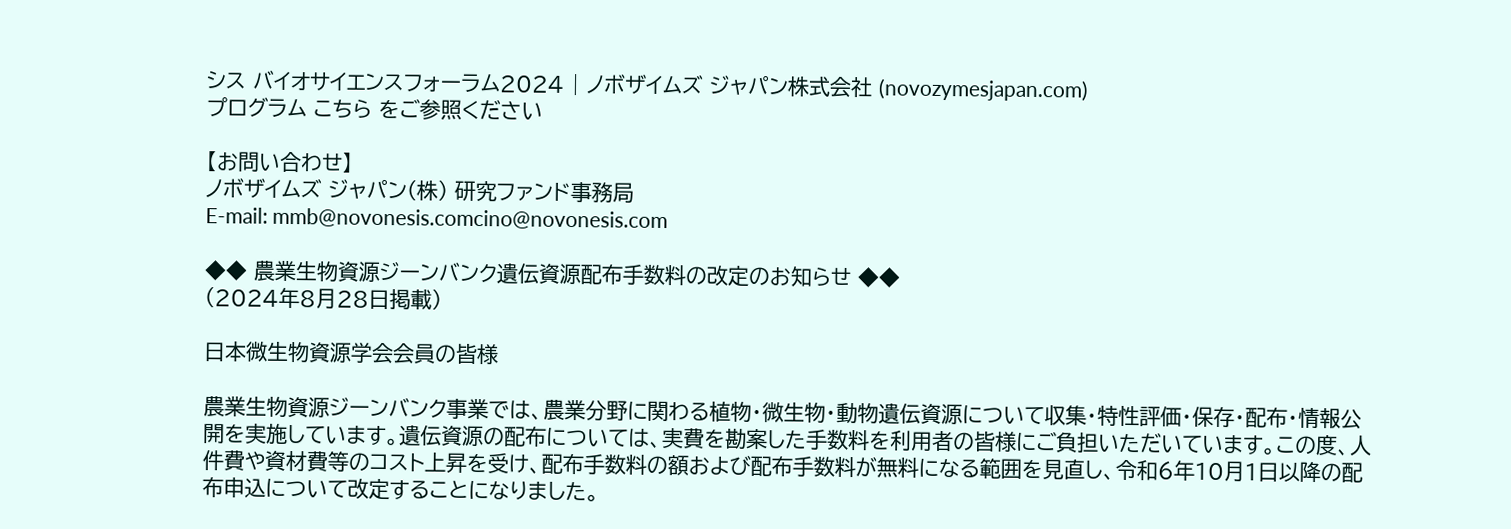シス バイオサイエンスフォーラム2024 | ノボザイムズ ジャパン株式会社 (novozymesjapan.com)
プログラム こちら をご参照ください

【お問い合わせ】
ノボザイムズ ジャパン(株) 研究ファンド事務局
E-mail: mmb@novonesis.comcino@novonesis.com

◆◆ 農業生物資源ジーンバンク遺伝資源配布手数料の改定のお知らせ ◆◆
(2024年8月28日掲載)

日本微生物資源学会会員の皆様

農業生物資源ジーンバンク事業では、農業分野に関わる植物・微生物・動物遺伝資源について収集・特性評価・保存・配布・情報公開を実施しています。遺伝資源の配布については、実費を勘案した手数料を利用者の皆様にご負担いただいています。この度、人件費や資材費等のコスト上昇を受け、配布手数料の額および配布手数料が無料になる範囲を見直し、令和6年10月1日以降の配布申込について改定することになりました。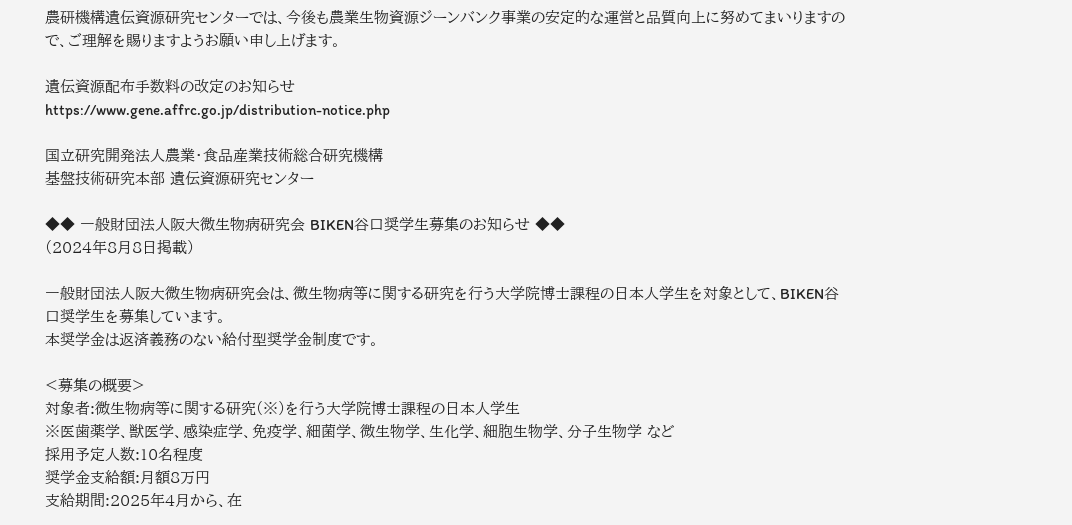農研機構遺伝資源研究センターでは、今後も農業生物資源ジーンバンク事業の安定的な運営と品質向上に努めてまいりますので、ご理解を賜りますようお願い申し上げます。

遺伝資源配布手数料の改定のお知らせ
https://www.gene.affrc.go.jp/distribution-notice.php

国立研究開発法人農業・食品産業技術総合研究機構
基盤技術研究本部 遺伝資源研究センター

◆◆ 一般財団法人阪大微生物病研究会 BIKEN谷口奨学生募集のお知らせ ◆◆
(2024年8月8日掲載)

一般財団法人阪大微生物病研究会は、微生物病等に関する研究を行う大学院博士課程の日本人学生を対象として、BIKEN谷口奨学生を募集しています。
本奨学金は返済義務のない給付型奨学金制度です。

<募集の概要>
対象者:微生物病等に関する研究(※)を行う大学院博士課程の日本人学生
※医歯薬学、獣医学、感染症学、免疫学、細菌学、微生物学、生化学、細胞生物学、分子生物学 など
採用予定人数:10名程度
奨学金支給額:月額8万円
支給期間:2025年4月から、在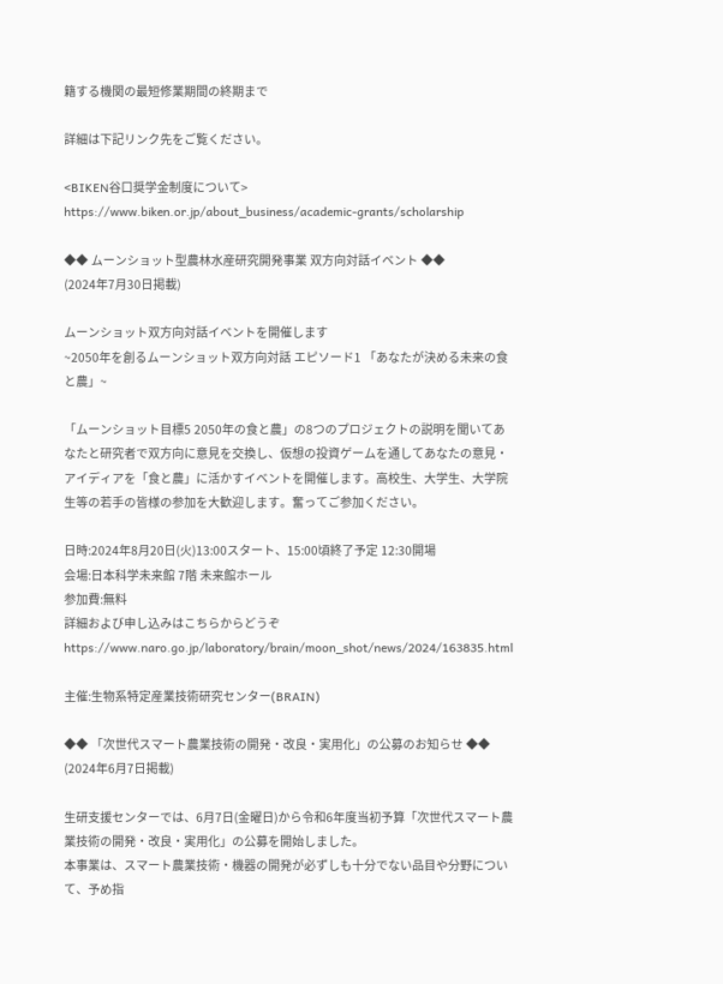籍する機関の最短修業期間の終期まで

詳細は下記リンク先をご覧ください。

<BIKEN谷口奨学金制度について>
https://www.biken.or.jp/about_business/academic-grants/scholarship

◆◆ ムーンショット型農林水産研究開発事業 双方向対話イベント ◆◆
(2024年7月30日掲載)

ムーンショット双方向対話イベントを開催します
~2050年を創るムーンショット双方向対話 エピソード1 「あなたが決める未来の食と農」~

「ムーンショット目標5 2050年の食と農」の8つのプロジェクトの説明を聞いてあなたと研究者で双方向に意見を交換し、仮想の投資ゲームを通してあなたの意見・アイディアを「食と農」に活かすイベントを開催します。高校生、大学生、大学院生等の若手の皆様の参加を大歓迎します。奮ってご参加ください。

日時:2024年8月20日(火)13:00スタート、15:00頃終了予定 12:30開場
会場:日本科学未来館 7階 未来館ホール
参加費:無料
詳細および申し込みはこちらからどうぞ
https://www.naro.go.jp/laboratory/brain/moon_shot/news/2024/163835.html

主催:生物系特定産業技術研究センター(BRAIN)

◆◆ 「次世代スマート農業技術の開発・改良・実用化」の公募のお知らせ ◆◆
(2024年6月7日掲載)

生研支援センターでは、6月7日(金曜日)から令和6年度当初予算「次世代スマート農業技術の開発・改良・実用化」の公募を開始しました。
本事業は、スマート農業技術・機器の開発が必ずしも十分でない品目や分野について、予め指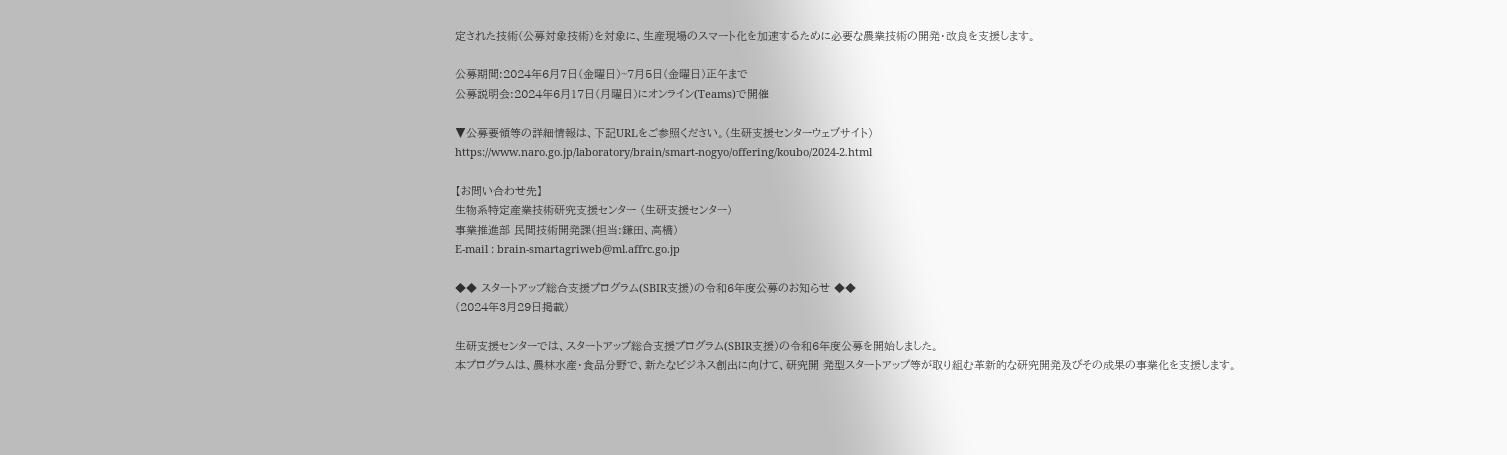定された技術(公募対象技術)を対象に、生産現場のスマート化を加速するために必要な農業技術の開発・改良を支援します。

公募期間:2024年6月7日(金曜日)~7月5日(金曜日)正午まで
公募説明会:2024年6月17日(月曜日)にオンライン(Teams)で開催

▼公募要領等の詳細情報は、下記URLをご参照ください。(生研支援センターウェブサイト)
https://www.naro.go.jp/laboratory/brain/smart-nogyo/offering/koubo/2024-2.html

【お問い合わせ先】
生物系特定産業技術研究支援センター (生研支援センター)
事業推進部 民間技術開発課(担当:鎌田、高橋)
E-mail : brain-smartagriweb@ml.affrc.go.jp

◆◆ スタートアップ総合支援プログラム(SBIR支援)の令和6年度公募のお知らせ ◆◆
(2024年3月29日掲載)

生研支援センターでは、スタートアップ総合支援プログラム(SBIR支援)の令和6年度公募を開始しました。
本プログラムは、農林水産・食品分野で、新たなビジネス創出に向けて、研究開 発型スタートアップ等が取り組む革新的な研究開発及びその成果の事業化を支援します。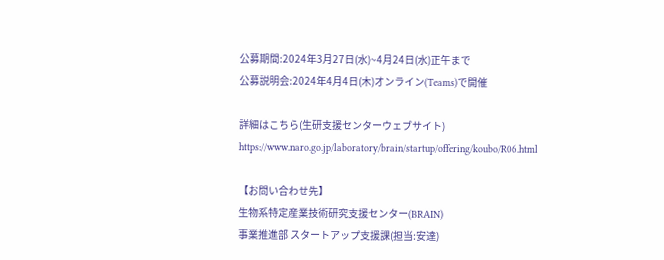公募期間:2024年3月27日(水)~4月24日(水)正午まで
公募説明会:2024年4月4日(木)オンライン(Teams)で開催

詳細はこちら(生研支援センターウェブサイト)
https://www.naro.go.jp/laboratory/brain/startup/offering/koubo/R06.html

【お問い合わせ先】
生物系特定産業技術研究支援センター(BRAIN)
事業推進部 スタートアップ支援課(担当:安達)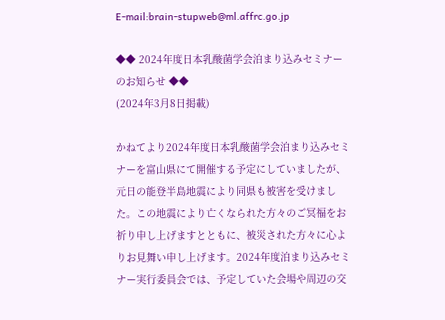E-mail:brain-stupweb@ml.affrc.go.jp

◆◆ 2024年度日本乳酸菌学会泊まり込みセミナーのお知らせ ◆◆
(2024年3月8日掲載)

かねてより2024年度日本乳酸菌学会泊まり込みセミナーを富山県にて開催する予定にしていましたが、元日の能登半島地震により同県も被害を受けました。この地震により亡くなられた方々のご冥福をお祈り申し上げますとともに、被災された方々に心よりお見舞い申し上げます。2024年度泊まり込みセミナー実行委員会では、予定していた会場や周辺の交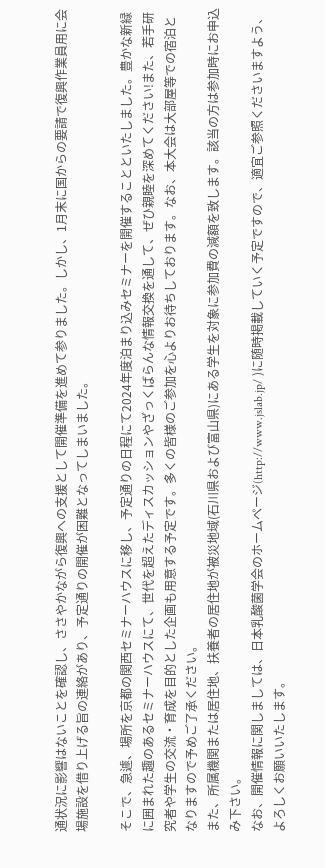通状況に影響はないことを確認し、ささやかながら復興への支援として開催準備を進めて参りました。しかし、1月末に国からの要請で復興作業員用に会場施設を借り上げる旨の連絡があり、予定通りの開催が困難となってしまいました。

そこで、急遽、場所を京都の関西セミナーハウスに移し、予定通りの日程にて2024年度泊まり込みセミナーを開催することといたしました。豊かな新緑に囲まれた趣のあるセミナーハウスにて、世代を超えたディスカッションやざっくばらんな情報交換を通して、ぜひ親睦を深めてください!また、若手研究者や学生の交流・育成を目的とした企画も用意する予定です。多くの皆様のご参加を心よりお待ちしております。なお、本大会は大部屋等での宿泊となりますので予めご了承ください。
また、所属機関または居住地、扶養者の居住地が被災地域(石川県および富山県)にある学生を対象に参加費の減額を致します。該当の方は参加時にお申込み下さい。
なお、開催情報に関しましては、日本乳酸菌学会のホームページ(http://www.jslab.jp/ )に随時掲載していく予定ですので、適宜ご参照くださいますよう、よろしくお願いいたします。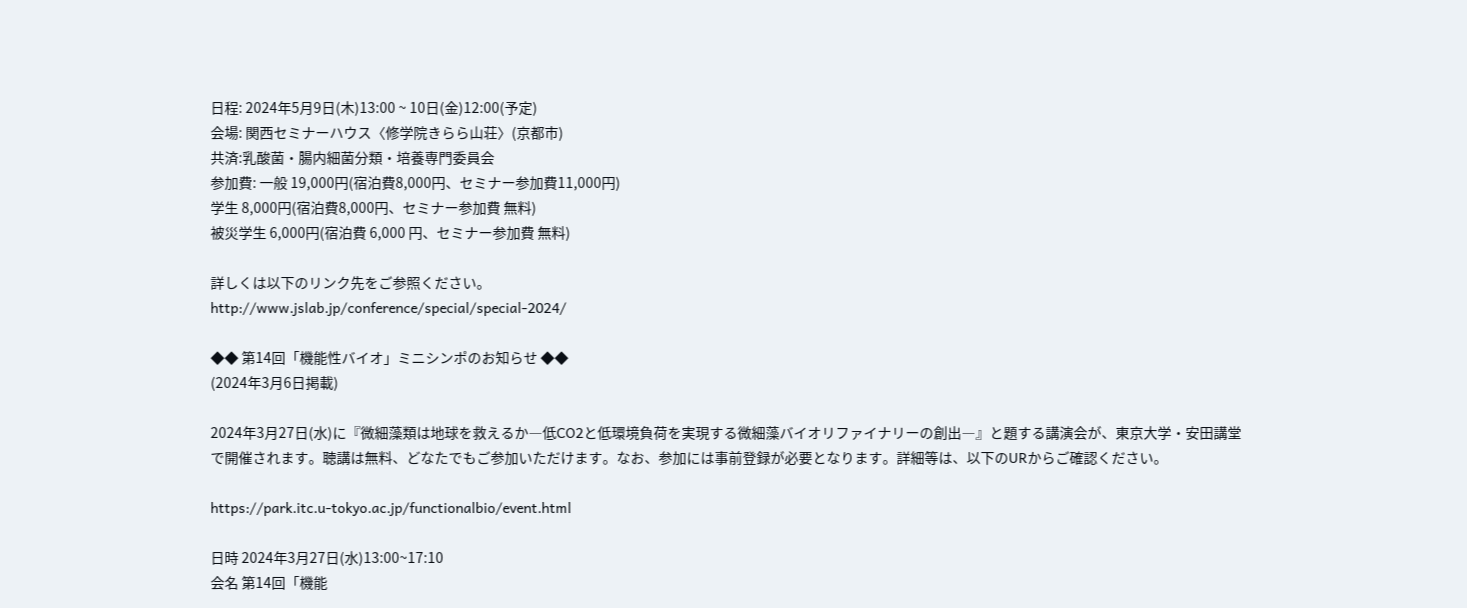日程: 2024年5月9日(木)13:00 ~ 10日(金)12:00(予定)
会場: 関西セミナーハウス〈修学院きらら山荘〉(京都市)
共済:乳酸菌・腸内細菌分類・培養専門委員会
参加費: 一般 19,000円(宿泊費8,000円、セミナー参加費11,000円)
学生 8,000円(宿泊費8,000円、セミナー参加費 無料)
被災学生 6,000円(宿泊費 6,000 円、セミナー参加費 無料)

詳しくは以下のリンク先をご参照ください。
http://www.jslab.jp/conference/special/special-2024/

◆◆ 第14回「機能性バイオ」ミニシンポのお知らせ ◆◆
(2024年3月6日掲載)

2024年3月27日(水)に『微細藻類は地球を救えるか―低CO2と低環境負荷を実現する微細藻バイオリファイナリーの創出―』と題する講演会が、東京大学・安田講堂で開催されます。聴講は無料、どなたでもご参加いただけます。なお、参加には事前登録が必要となります。詳細等は、以下のURからご確認ください。

https://park.itc.u-tokyo.ac.jp/functionalbio/event.html

日時 2024年3月27日(水)13:00~17:10
会名 第14回「機能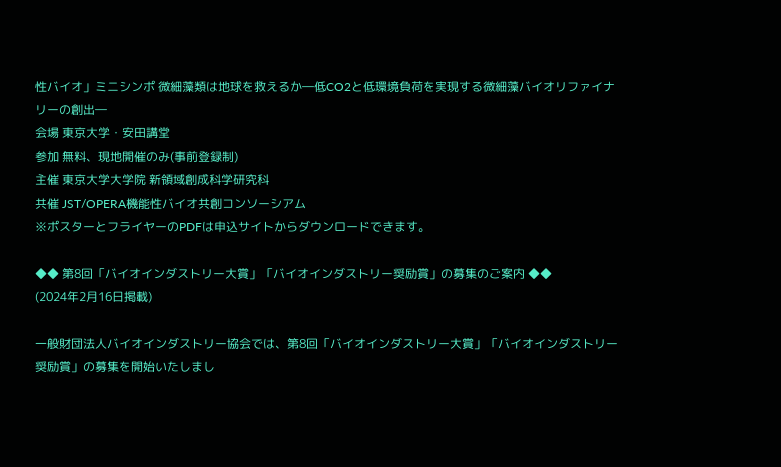性バイオ」ミニシンポ 微細藻類は地球を救えるか―低CO2と低環境負荷を実現する微細藻バイオリファイナリーの創出―
会場 東京大学・安田講堂
参加 無料、現地開催のみ(事前登録制)
主催 東京大学大学院 新領域創成科学研究科
共催 JST/OPERA機能性バイオ共創コンソーシアム
※ポスターとフライヤーのPDFは申込サイトからダウンロードできます。

◆◆ 第8回「バイオインダストリー大賞」「バイオインダストリー奨励賞」の募集のご案内 ◆◆
(2024年2月16日掲載)

一般財団法人バイオインダストリー協会では、第8回「バイオインダストリー大賞」「バイオインダストリー奨励賞」の募集を開始いたしまし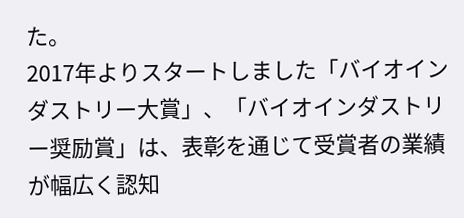た。
2017年よりスタートしました「バイオインダストリー大賞」、「バイオインダストリー奨励賞」は、表彰を通じて受賞者の業績が幅広く認知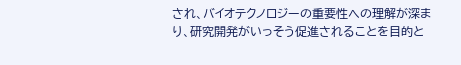され、バイオテクノロジーの重要性への理解が深まり、研究開発がいっそう促進されることを目的と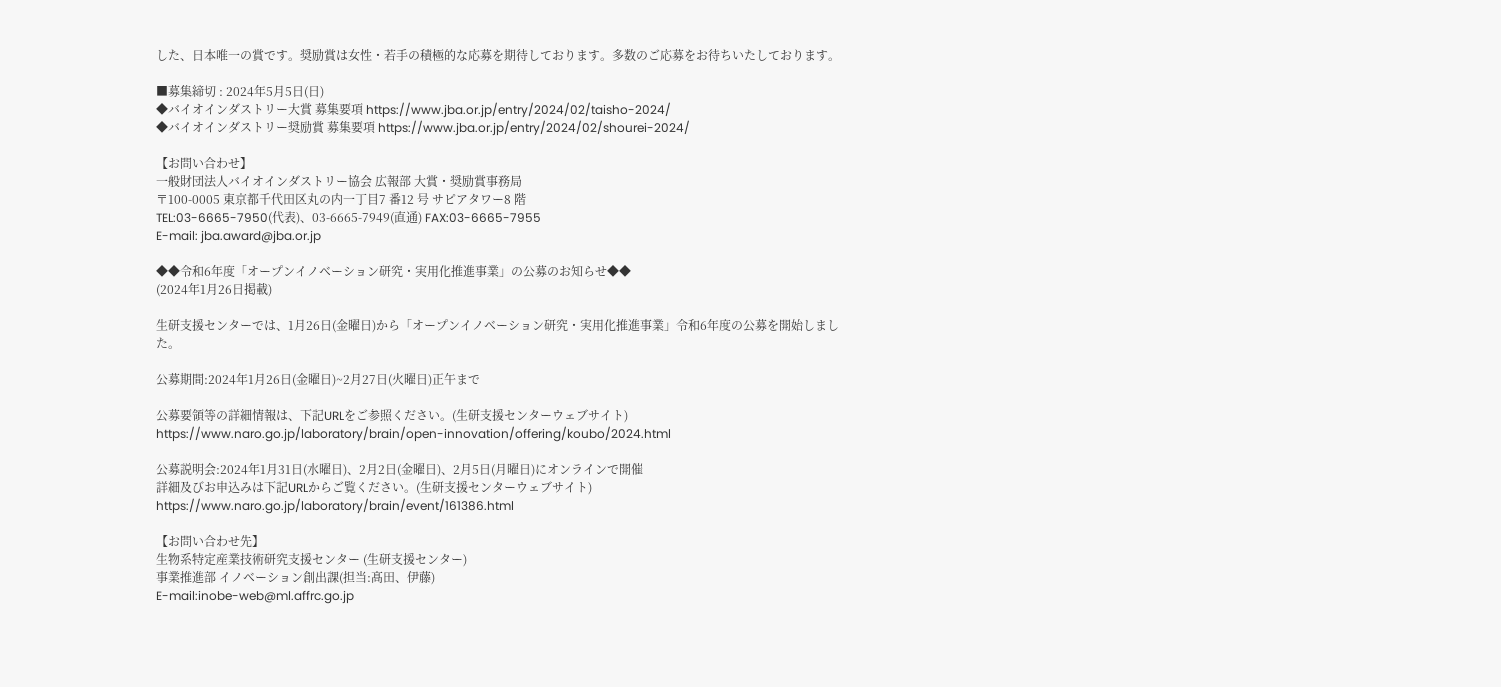した、日本唯一の賞です。奨励賞は女性・若手の積極的な応募を期待しております。多数のご応募をお待ちいたしております。

■募集締切 : 2024年5月5日(日)
◆バイオインダストリー大賞 募集要項 https://www.jba.or.jp/entry/2024/02/taisho-2024/
◆バイオインダストリー奨励賞 募集要項 https://www.jba.or.jp/entry/2024/02/shourei-2024/

【お問い合わせ】
一般財団法人バイオインダストリー協会 広報部 大賞・奨励賞事務局
〒100-0005 東京都千代田区丸の内一丁目7 番12 号 サピアタワー8 階
TEL:03-6665-7950(代表)、03-6665-7949(直通) FAX:03-6665-7955
E-mail: jba.award@jba.or.jp

◆◆令和6年度「オープンイノベーション研究・実用化推進事業」の公募のお知らせ◆◆
(2024年1月26日掲載)

生研支援センターでは、1月26日(金曜日)から「オープンイノベーション研究・実用化推進事業」令和6年度の公募を開始しました。

公募期間:2024年1月26日(金曜日)~2月27日(火曜日)正午まで

公募要領等の詳細情報は、下記URLをご参照ください。(生研支援センターウェブサイト)
https://www.naro.go.jp/laboratory/brain/open-innovation/offering/koubo/2024.html

公募説明会:2024年1月31日(水曜日)、2月2日(金曜日)、2月5日(月曜日)にオンラインで開催
詳細及びお申込みは下記URLからご覧ください。(生研支援センターウェブサイト)
https://www.naro.go.jp/laboratory/brain/event/161386.html

【お問い合わせ先】
生物系特定産業技術研究支援センター (生研支援センター)
事業推進部 イノベーション創出課(担当:髙田、伊藤)
E-mail:inobe-web@ml.affrc.go.jp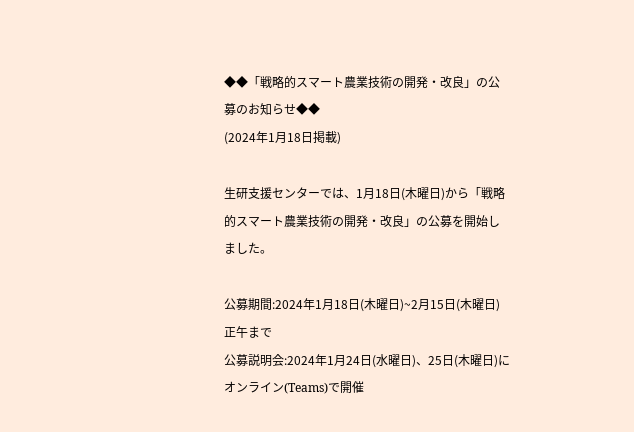◆◆「戦略的スマート農業技術の開発・改良」の公募のお知らせ◆◆
(2024年1月18日掲載)

生研支援センターでは、1月18日(木曜日)から「戦略的スマート農業技術の開発・改良」の公募を開始しました。

公募期間:2024年1月18日(木曜日)~2月15日(木曜日)正午まで
公募説明会:2024年1月24日(水曜日)、25日(木曜日)にオンライン(Teams)で開催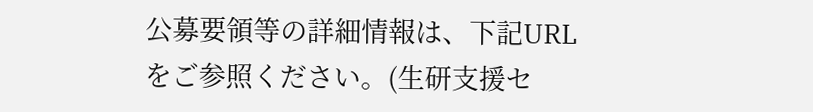公募要領等の詳細情報は、下記URLをご参照ください。(生研支援セ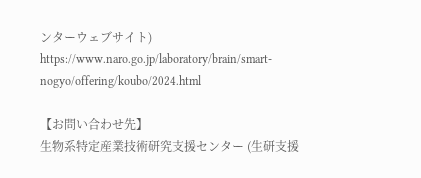ンターウェブサイト)
https://www.naro.go.jp/laboratory/brain/smart-nogyo/offering/koubo/2024.html

【お問い合わせ先】
生物系特定産業技術研究支援センター (生研支援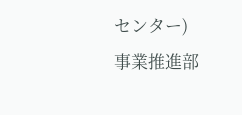センター)
事業推進部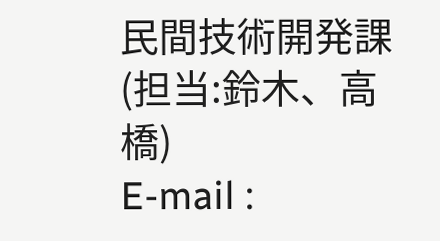民間技術開発課(担当:鈴木、高橋)
E-mail :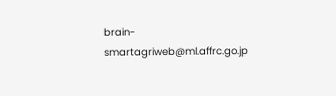brain-smartagriweb@ml.affrc.go.jp